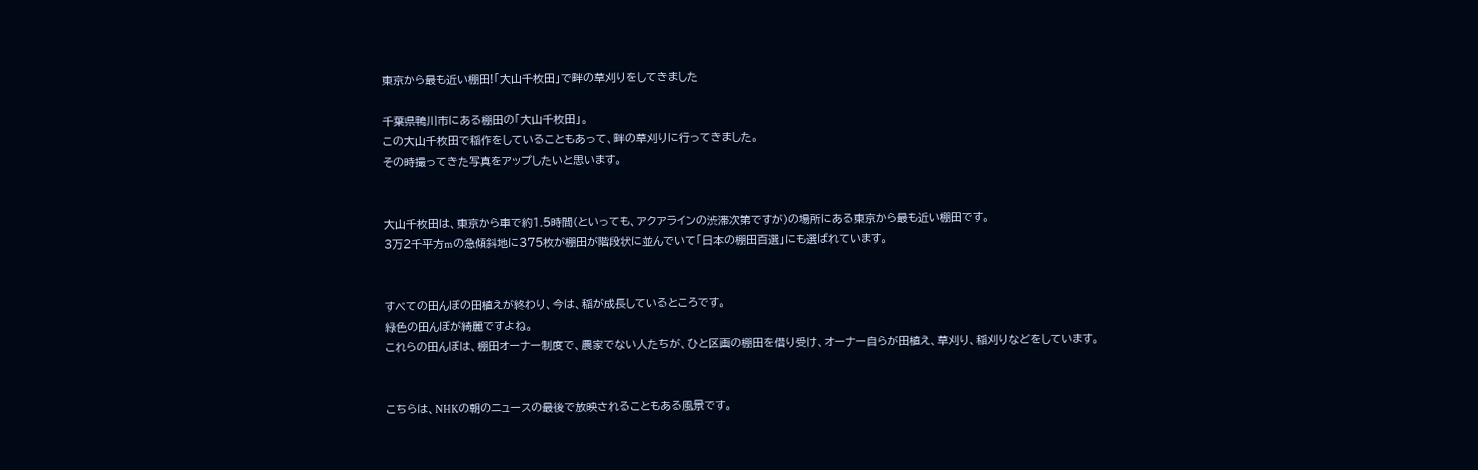東京から最も近い棚田!「大山千枚田」で畔の草刈りをしてきました

千葉県鴨川市にある棚田の「大山千枚田」。
この大山千枚田で稲作をしていることもあって、畔の草刈りに行ってきました。
その時撮ってきた写真をアップしたいと思います。


大山千枚田は、東京から車で約1.5時間(といっても、アクアラインの渋滞次第ですが)の場所にある東京から最も近い棚田です。
3万2千平方mの急傾斜地に375枚が棚田が階段状に並んでいて「日本の棚田百選」にも選ばれています。


すべての田んぼの田植えが終わり、今は、稲が成長しているところです。
緑色の田んぼが綺麗ですよね。
これらの田んぼは、棚田オーナー制度で、農家でない人たちが、ひと区画の棚田を借り受け、オーナー自らが田植え、草刈り、稲刈りなどをしています。


こちらは、NHKの朝のニュースの最後で放映されることもある風景です。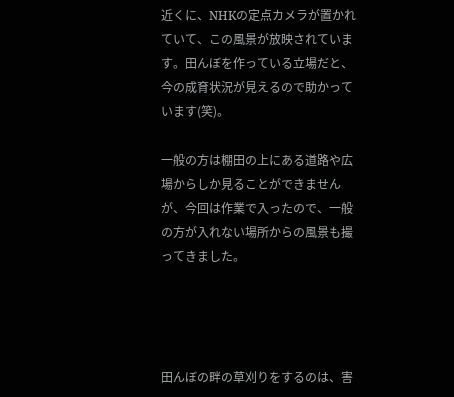近くに、NHKの定点カメラが置かれていて、この風景が放映されています。田んぼを作っている立場だと、今の成育状況が見えるので助かっています(笑)。

一般の方は棚田の上にある道路や広場からしか見ることができませんが、今回は作業で入ったので、一般の方が入れない場所からの風景も撮ってきました。




田んぼの畔の草刈りをするのは、害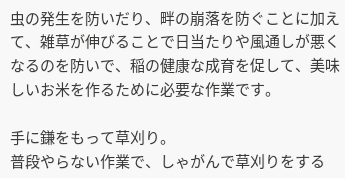虫の発生を防いだり、畔の崩落を防ぐことに加えて、雑草が伸びることで日当たりや風通しが悪くなるのを防いで、稲の健康な成育を促して、美味しいお米を作るために必要な作業です。

手に鎌をもって草刈り。
普段やらない作業で、しゃがんで草刈りをする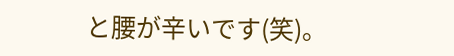と腰が辛いです(笑)。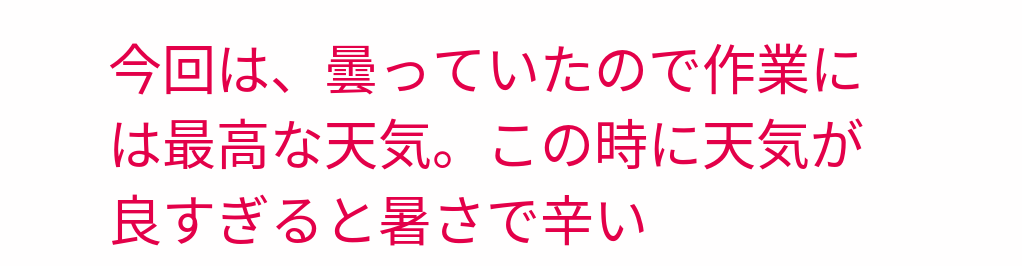今回は、曇っていたので作業には最高な天気。この時に天気が良すぎると暑さで辛い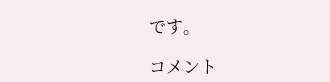です。

コメント